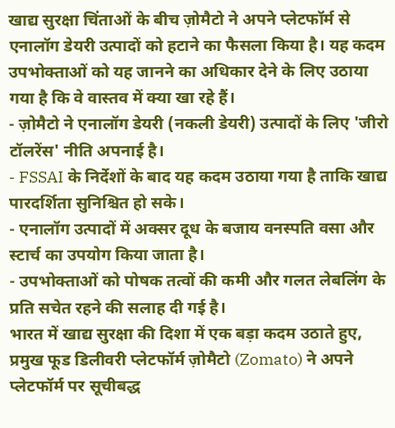खाद्य सुरक्षा चिंताओं के बीच ज़ोमैटो ने अपने प्लेटफॉर्म से एनालॉग डेयरी उत्पादों को हटाने का फैसला किया है। यह कदम उपभोक्ताओं को यह जानने का अधिकार देने के लिए उठाया गया है कि वे वास्तव में क्या खा रहे हैं।
- ज़ोमैटो ने एनालॉग डेयरी (नकली डेयरी) उत्पादों के लिए 'जीरो टॉलरेंस' नीति अपनाई है।
- FSSAI के निर्देशों के बाद यह कदम उठाया गया है ताकि खाद्य पारदर्शिता सुनिश्चित हो सके।
- एनालॉग उत्पादों में अक्सर दूध के बजाय वनस्पति वसा और स्टार्च का उपयोग किया जाता है।
- उपभोक्ताओं को पोषक तत्वों की कमी और गलत लेबलिंग के प्रति सचेत रहने की सलाह दी गई है।
भारत में खाद्य सुरक्षा की दिशा में एक बड़ा कदम उठाते हुए, प्रमुख फूड डिलीवरी प्लेटफॉर्म ज़ोमैटो (Zomato) ने अपने प्लेटफॉर्म पर सूचीबद्ध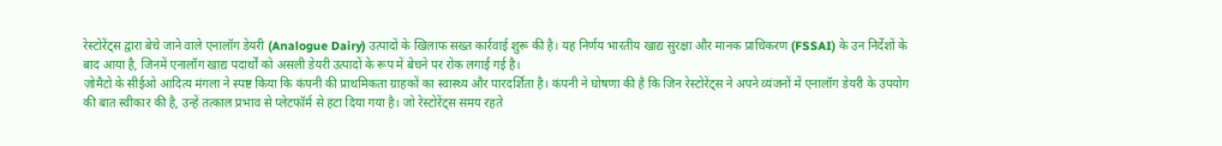रेस्टोरेंट्स द्वारा बेचे जाने वाले एनालॉग डेयरी (Analogue Dairy) उत्पादों के खिलाफ सख्त कार्रवाई शुरू की है। यह निर्णय भारतीय खाद्य सुरक्षा और मानक प्राधिकरण (FSSAI) के उन निर्देशों के बाद आया है, जिनमें एनालॉग खाद्य पदार्थों को असली डेयरी उत्पादों के रूप में बेचने पर रोक लगाई गई है।
ज़ोमैटो के सीईओ आदित्य मंगला ने स्पष्ट किया कि कंपनी की प्राथमिकता ग्राहकों का स्वास्थ्य और पारदर्शिता है। कंपनी ने घोषणा की है कि जिन रेस्टोरेंट्स ने अपने व्यंजनों में एनालॉग डेयरी के उपयोग की बात स्वीकार की है, उन्हें तत्काल प्रभाव से प्लेटफॉर्म से हटा दिया गया है। जो रेस्टोरेंट्स समय रहते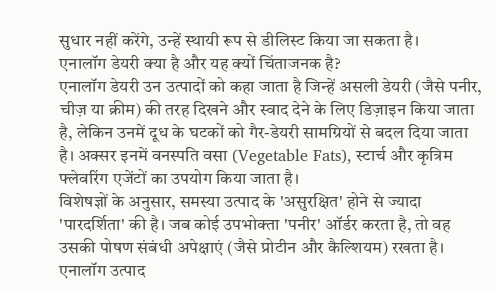सुधार नहीं करेंगे, उन्हें स्थायी रूप से डीलिस्ट किया जा सकता है।
एनालॉग डेयरी क्या है और यह क्यों चिंताजनक है?
एनालॉग डेयरी उन उत्पादों को कहा जाता है जिन्हें असली डेयरी (जैसे पनीर, चीज़ या क्रीम) की तरह दिखने और स्वाद देने के लिए डिज़ाइन किया जाता है, लेकिन उनमें दूध के घटकों को गैर-डेयरी सामग्रियों से बदल दिया जाता है। अक्सर इनमें वनस्पति वसा (Vegetable Fats), स्टार्च और कृत्रिम फ्लेवरिंग एजेंटों का उपयोग किया जाता है।
विशेषज्ञों के अनुसार, समस्या उत्पाद के 'असुरक्षित' होने से ज्यादा 'पारदर्शिता' की है। जब कोई उपभोक्ता 'पनीर' ऑर्डर करता है, तो वह उसकी पोषण संबंधी अपेक्षाएं (जैसे प्रोटीन और कैल्शियम) रखता है। एनालॉग उत्पाद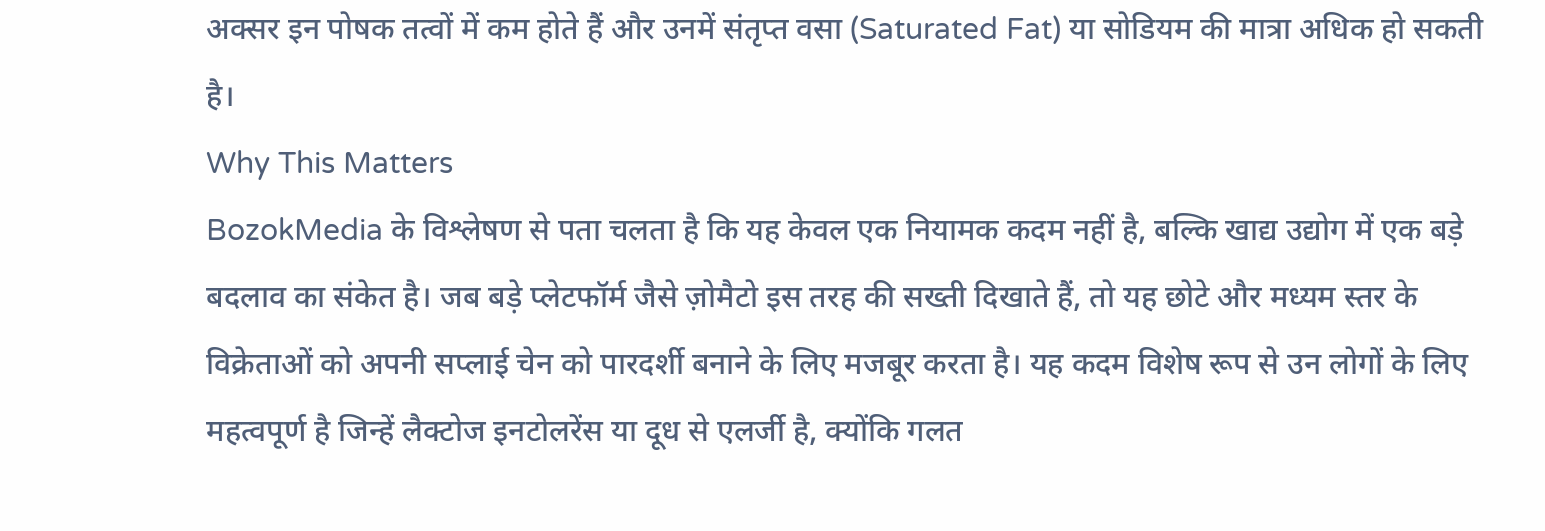अक्सर इन पोषक तत्वों में कम होते हैं और उनमें संतृप्त वसा (Saturated Fat) या सोडियम की मात्रा अधिक हो सकती है।
Why This Matters
BozokMedia के विश्लेषण से पता चलता है कि यह केवल एक नियामक कदम नहीं है, बल्कि खाद्य उद्योग में एक बड़े बदलाव का संकेत है। जब बड़े प्लेटफॉर्म जैसे ज़ोमैटो इस तरह की सख्ती दिखाते हैं, तो यह छोटे और मध्यम स्तर के विक्रेताओं को अपनी सप्लाई चेन को पारदर्शी बनाने के लिए मजबूर करता है। यह कदम विशेष रूप से उन लोगों के लिए महत्वपूर्ण है जिन्हें लैक्टोज इनटोलरेंस या दूध से एलर्जी है, क्योंकि गलत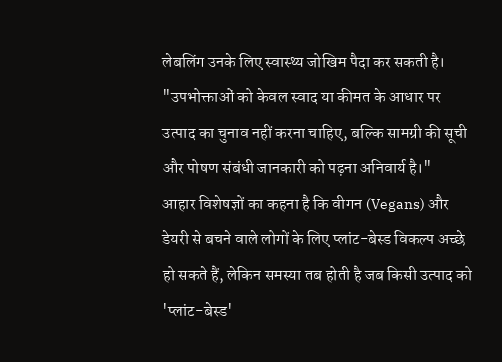लेबलिंग उनके लिए स्वास्थ्य जोखिम पैदा कर सकती है।
"उपभोक्ताओं को केवल स्वाद या कीमत के आधार पर उत्पाद का चुनाव नहीं करना चाहिए, बल्कि सामग्री की सूची और पोषण संबंधी जानकारी को पढ़ना अनिवार्य है।"
आहार विशेषज्ञों का कहना है कि वीगन (Vegans) और डेयरी से बचने वाले लोगों के लिए प्लांट-बेस्ड विकल्प अच्छे हो सकते हैं, लेकिन समस्या तब होती है जब किसी उत्पाद को 'प्लांट-बेस्ड'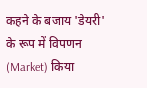कहने के बजाय 'डेयरी' के रूप में विपणन (Market) किया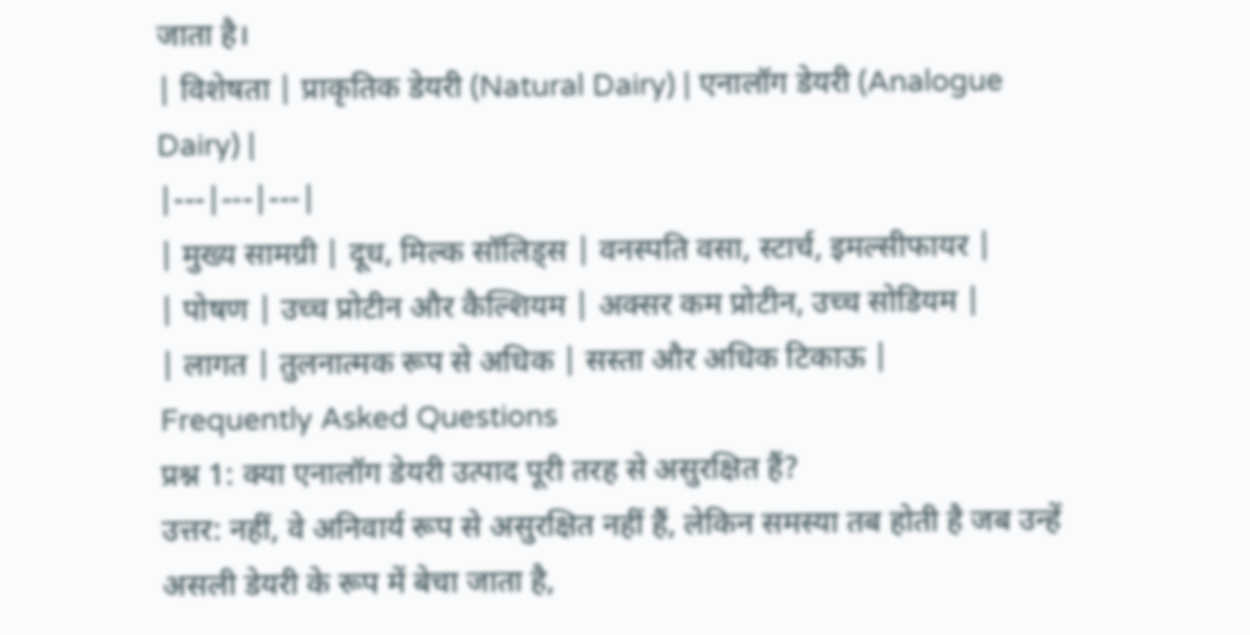जाता है।
| विशेषता | प्राकृतिक डेयरी (Natural Dairy) | एनालॉग डेयरी (Analogue Dairy) |
|---|---|---|
| मुख्य सामग्री | दूध, मिल्क सॉलिड्स | वनस्पति वसा, स्टार्च, इमल्सीफायर |
| पोषण | उच्च प्रोटीन और कैल्शियम | अक्सर कम प्रोटीन, उच्च सोडियम |
| लागत | तुलनात्मक रूप से अधिक | सस्ता और अधिक टिकाऊ |
Frequently Asked Questions
प्रश्न 1: क्या एनालॉग डेयरी उत्पाद पूरी तरह से असुरक्षित हैं?
उत्तर: नहीं, वे अनिवार्य रूप से असुरक्षित नहीं हैं, लेकिन समस्या तब होती है जब उन्हें असली डेयरी के रूप में बेचा जाता है,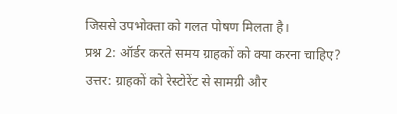जिससे उपभोक्ता को गलत पोषण मिलता है।
प्रश्न 2: ऑर्डर करते समय ग्राहकों को क्या करना चाहिए?
उत्तर: ग्राहकों को रेस्टोरेंट से सामग्री और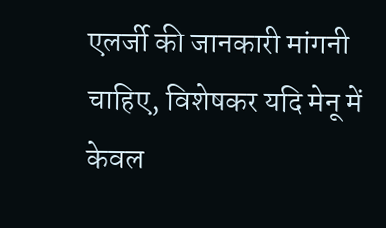एलर्जी की जानकारी मांगनी चाहिए, विशेषकर यदि मेनू में केवल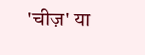'चीज़' या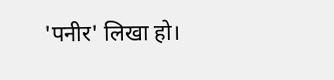'पनीर' लिखा हो।